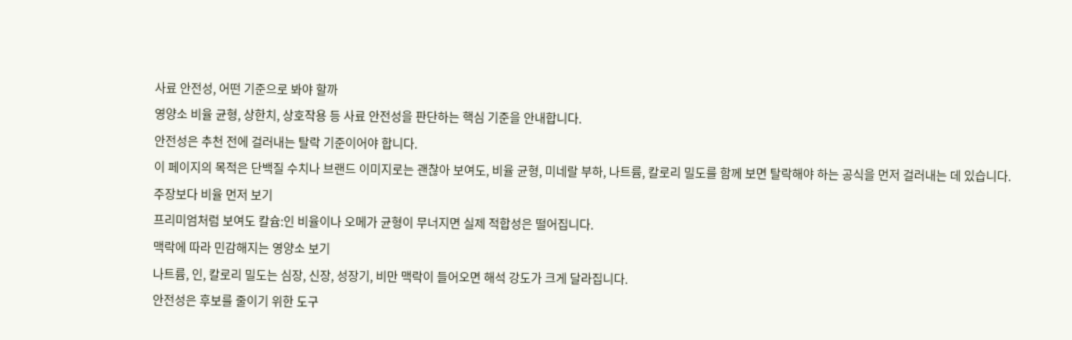사료 안전성, 어떤 기준으로 봐야 할까
영양소 비율 균형, 상한치, 상호작용 등 사료 안전성을 판단하는 핵심 기준을 안내합니다.
안전성은 추천 전에 걸러내는 탈락 기준이어야 합니다.
이 페이지의 목적은 단백질 수치나 브랜드 이미지로는 괜찮아 보여도, 비율 균형, 미네랄 부하, 나트륨, 칼로리 밀도를 함께 보면 탈락해야 하는 공식을 먼저 걸러내는 데 있습니다.
주장보다 비율 먼저 보기
프리미엄처럼 보여도 칼슘:인 비율이나 오메가 균형이 무너지면 실제 적합성은 떨어집니다.
맥락에 따라 민감해지는 영양소 보기
나트륨, 인, 칼로리 밀도는 심장, 신장, 성장기, 비만 맥락이 들어오면 해석 강도가 크게 달라집니다.
안전성은 후보를 줄이기 위한 도구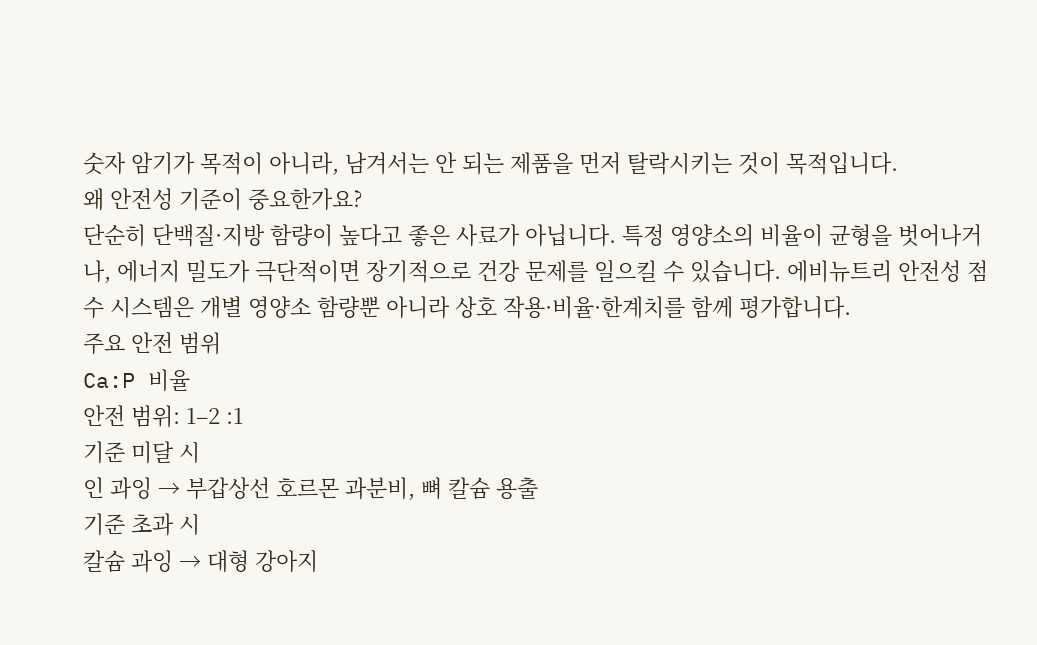숫자 암기가 목적이 아니라, 남겨서는 안 되는 제품을 먼저 탈락시키는 것이 목적입니다.
왜 안전성 기준이 중요한가요?
단순히 단백질·지방 함량이 높다고 좋은 사료가 아닙니다. 특정 영양소의 비율이 균형을 벗어나거나, 에너지 밀도가 극단적이면 장기적으로 건강 문제를 일으킬 수 있습니다. 에비뉴트리 안전성 점수 시스템은 개별 영양소 함량뿐 아니라 상호 작용·비율·한계치를 함께 평가합니다.
주요 안전 범위
Ca:P 비율
안전 범위: 1–2 :1
기준 미달 시
인 과잉 → 부갑상선 호르몬 과분비, 뼈 칼슘 용출
기준 초과 시
칼슘 과잉 → 대형 강아지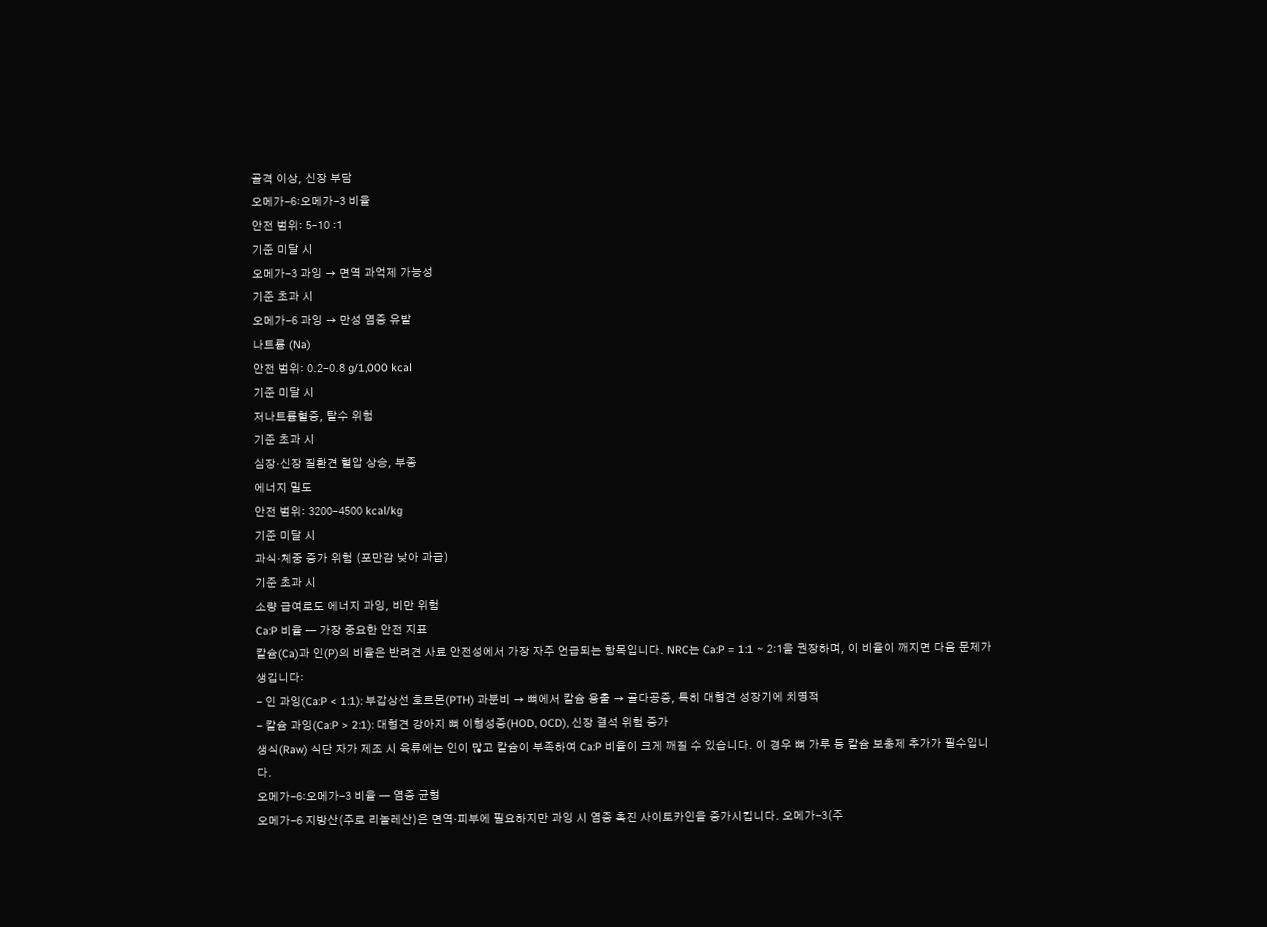골격 이상, 신장 부담
오메가-6:오메가-3 비율
안전 범위: 5–10 :1
기준 미달 시
오메가-3 과잉 → 면역 과억제 가능성
기준 초과 시
오메가-6 과잉 → 만성 염증 유발
나트륨 (Na)
안전 범위: 0.2–0.8 g/1,000 kcal
기준 미달 시
저나트륨혈증, 탈수 위험
기준 초과 시
심장·신장 질환견 혈압 상승, 부종
에너지 밀도
안전 범위: 3200–4500 kcal/kg
기준 미달 시
과식·체중 증가 위험 (포만감 낮아 과급)
기준 초과 시
소량 급여로도 에너지 과잉, 비만 위험
Ca:P 비율 — 가장 중요한 안전 지표
칼슘(Ca)과 인(P)의 비율은 반려견 사료 안전성에서 가장 자주 언급되는 항목입니다. NRC는 Ca:P = 1:1 ~ 2:1을 권장하며, 이 비율이 깨지면 다음 문제가 생깁니다:
- 인 과잉(Ca:P < 1:1): 부갑상선 호르몬(PTH) 과분비 → 뼈에서 칼슘 용출 → 골다공증, 특히 대형견 성장기에 치명적
- 칼슘 과잉(Ca:P > 2:1): 대형견 강아지 뼈 이형성증(HOD, OCD), 신장 결석 위험 증가
생식(Raw) 식단 자가 제조 시 육류에는 인이 많고 칼슘이 부족하여 Ca:P 비율이 크게 깨질 수 있습니다. 이 경우 뼈 가루 등 칼슘 보충제 추가가 필수입니다.
오메가-6:오메가-3 비율 — 염증 균형
오메가-6 지방산(주로 리놀레산)은 면역·피부에 필요하지만 과잉 시 염증 촉진 사이토카인을 증가시킵니다. 오메가-3(주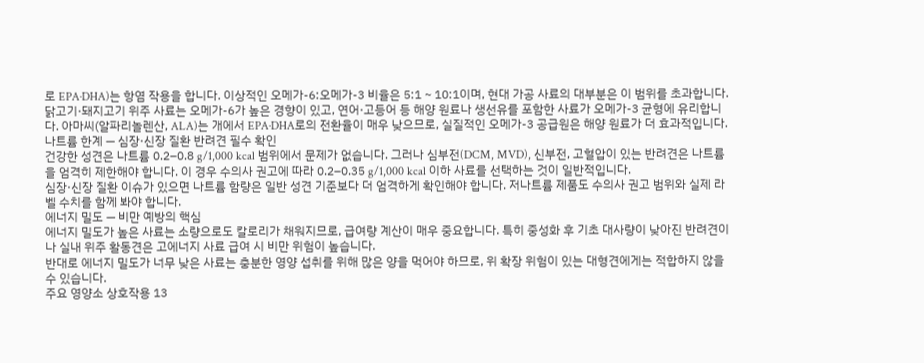로 EPA·DHA)는 항염 작용을 합니다. 이상적인 오메가-6:오메가-3 비율은 5:1 ~ 10:1이며, 현대 가공 사료의 대부분은 이 범위를 초과합니다.
닭고기·돼지고기 위주 사료는 오메가-6가 높은 경향이 있고, 연어·고등어 등 해양 원료나 생선유를 포함한 사료가 오메가-3 균형에 유리합니다. 아마씨(알파리놀렌산, ALA)는 개에서 EPA·DHA로의 전환율이 매우 낮으므로, 실질적인 오메가-3 공급원은 해양 원료가 더 효과적입니다.
나트륨 한계 — 심장·신장 질환 반려견 필수 확인
건강한 성견은 나트륨 0.2–0.8 g/1,000 kcal 범위에서 문제가 없습니다. 그러나 심부전(DCM, MVD), 신부전, 고혈압이 있는 반려견은 나트륨을 엄격히 제한해야 합니다. 이 경우 수의사 권고에 따라 0.2–0.35 g/1,000 kcal 이하 사료를 선택하는 것이 일반적입니다.
심장·신장 질환 이슈가 있으면 나트륨 함량은 일반 성견 기준보다 더 엄격하게 확인해야 합니다. 저나트륨 제품도 수의사 권고 범위와 실제 라벨 수치를 함께 봐야 합니다.
에너지 밀도 — 비만 예방의 핵심
에너지 밀도가 높은 사료는 소량으로도 칼로리가 채워지므로, 급여량 계산이 매우 중요합니다. 특히 중성화 후 기초 대사량이 낮아진 반려견이나 실내 위주 활동견은 고에너지 사료 급여 시 비만 위험이 높습니다.
반대로 에너지 밀도가 너무 낮은 사료는 충분한 영양 섭취를 위해 많은 양을 먹어야 하므로, 위 확장 위험이 있는 대형견에게는 적합하지 않을 수 있습니다.
주요 영양소 상호작용 13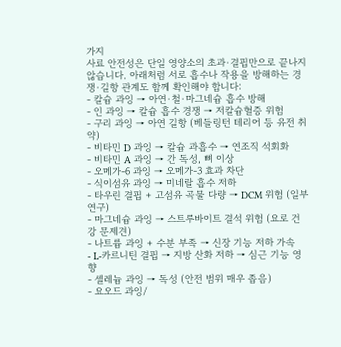가지
사료 안전성은 단일 영양소의 초과·결핍만으로 끝나지 않습니다. 아래처럼 서로 흡수나 작용을 방해하는 경쟁·길항 관계도 함께 확인해야 합니다:
- 칼슘 과잉 → 아연·철·마그네슘 흡수 방해
- 인 과잉 → 칼슘 흡수 경쟁 → 저칼슘혈증 위험
- 구리 과잉 → 아연 길항 (베들링턴 테리어 등 유전 취약)
- 비타민 D 과잉 → 칼슘 과흡수 → 연조직 석회화
- 비타민 A 과잉 → 간 독성, 뼈 이상
- 오메가-6 과잉 → 오메가-3 효과 차단
- 식이섬유 과잉 → 미네랄 흡수 저하
- 타우린 결핍 + 고섬유 곡물 다량 → DCM 위험 (일부 연구)
- 마그네슘 과잉 → 스트루바이트 결석 위험 (요로 건강 문제견)
- 나트륨 과잉 + 수분 부족 → 신장 기능 저하 가속
- L-카르니틴 결핍 → 지방 산화 저하 → 심근 기능 영향
- 셀레늄 과잉 → 독성 (안전 범위 매우 좁음)
- 요오드 과잉/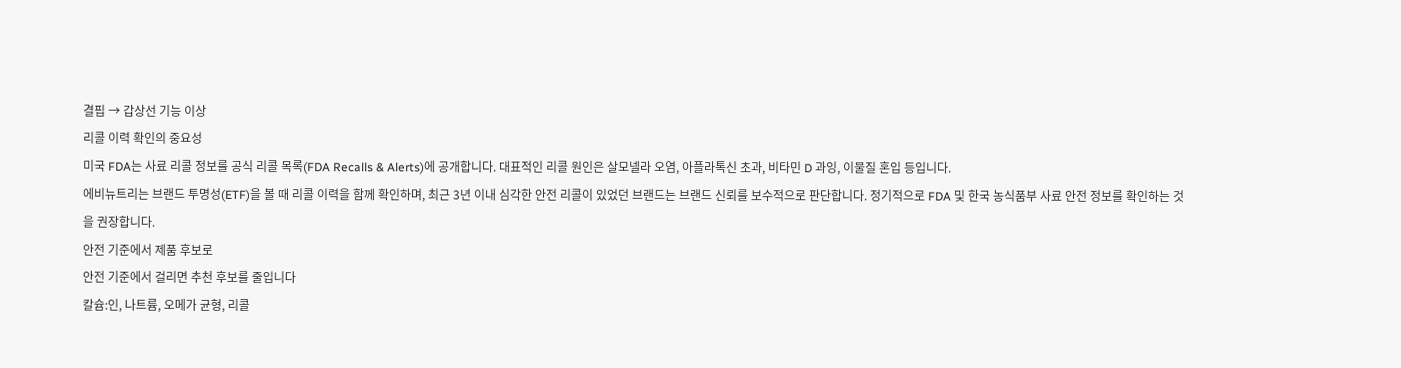결핍 → 갑상선 기능 이상
리콜 이력 확인의 중요성
미국 FDA는 사료 리콜 정보를 공식 리콜 목록(FDA Recalls & Alerts)에 공개합니다. 대표적인 리콜 원인은 살모넬라 오염, 아플라톡신 초과, 비타민 D 과잉, 이물질 혼입 등입니다.
에비뉴트리는 브랜드 투명성(ETF)을 볼 때 리콜 이력을 함께 확인하며, 최근 3년 이내 심각한 안전 리콜이 있었던 브랜드는 브랜드 신뢰를 보수적으로 판단합니다. 정기적으로 FDA 및 한국 농식품부 사료 안전 정보를 확인하는 것을 권장합니다.
안전 기준에서 제품 후보로
안전 기준에서 걸리면 추천 후보를 줄입니다
칼슘:인, 나트륨, 오메가 균형, 리콜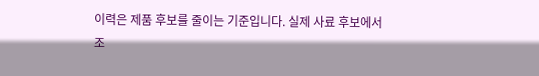이력은 제품 후보를 줄이는 기준입니다. 실제 사료 후보에서 조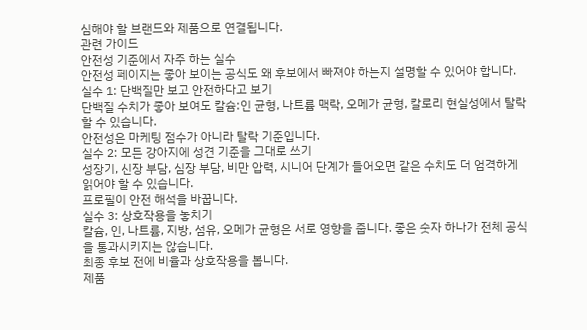심해야 할 브랜드와 제품으로 연결됩니다.
관련 가이드
안전성 기준에서 자주 하는 실수
안전성 페이지는 좋아 보이는 공식도 왜 후보에서 빠져야 하는지 설명할 수 있어야 합니다.
실수 1: 단백질만 보고 안전하다고 보기
단백질 수치가 좋아 보여도 칼슘:인 균형, 나트륨 맥락, 오메가 균형, 칼로리 현실성에서 탈락할 수 있습니다.
안전성은 마케팅 점수가 아니라 탈락 기준입니다.
실수 2: 모든 강아지에 성견 기준을 그대로 쓰기
성장기, 신장 부담, 심장 부담, 비만 압력, 시니어 단계가 들어오면 같은 수치도 더 엄격하게 읽어야 할 수 있습니다.
프로필이 안전 해석을 바꿉니다.
실수 3: 상호작용을 놓치기
칼슘, 인, 나트륨, 지방, 섬유, 오메가 균형은 서로 영향을 줍니다. 좋은 숫자 하나가 전체 공식을 통과시키지는 않습니다.
최종 후보 전에 비율과 상호작용을 봅니다.
제품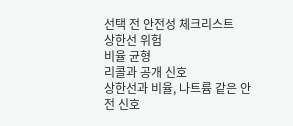선택 전 안전성 체크리스트
상한선 위험
비율 균형
리콜과 공개 신호
상한선과 비율, 나트륨 같은 안전 신호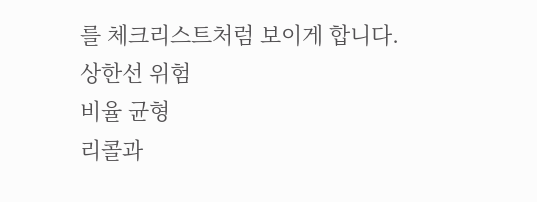를 체크리스트처럼 보이게 합니다.
상한선 위험
비율 균형
리콜과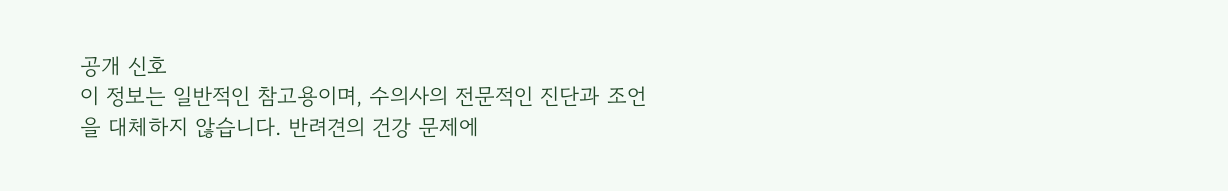공개 신호
이 정보는 일반적인 참고용이며, 수의사의 전문적인 진단과 조언을 대체하지 않습니다. 반려견의 건강 문제에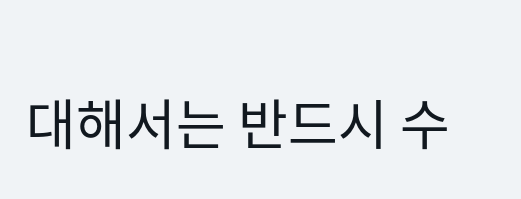대해서는 반드시 수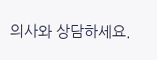의사와 상담하세요.